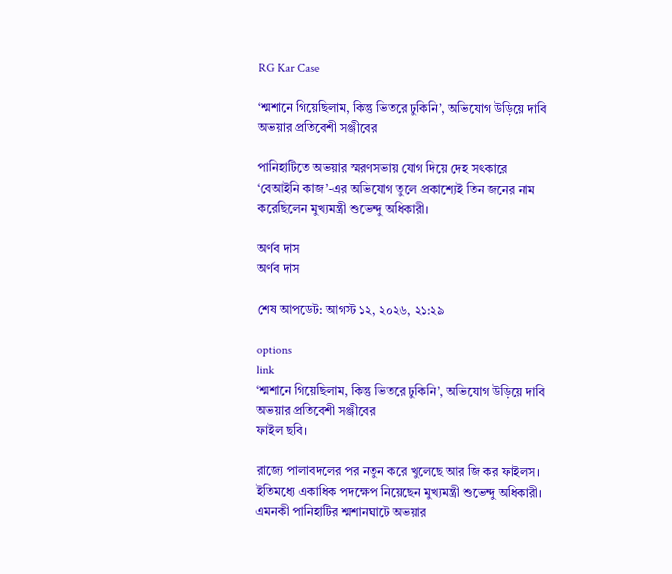RG Kar Case

‘শ্মশানে গিয়েছিলাম, কিন্তু ভিতরে ঢুকিনি’, অভিযোগ উড়িয়ে দাবি অভয়ার প্রতিবেশী সঞ্জীবের

পানিহাটিতে অভয়ার স্মরণসভায় যোগ দিয়ে দেহ সৎকারে ‘বেআইনি কাজ’-এর অভিযোগ তুলে প্রকাশ্যেই তিন জনের নাম করেছিলেন মুখ্যমন্ত্রী শুভেন্দু অধিকারী।

অর্ণব দাস
অর্ণব দাস

শেষ আপডেট: আগস্ট ১২, ২০২৬, ২১:২৯

options
link
‘শ্মশানে গিয়েছিলাম, কিন্তু ভিতরে ঢুকিনি’, অভিযোগ উড়িয়ে দাবি অভয়ার প্রতিবেশী সঞ্জীবের
ফাইল ছবি।

রাজ্যে পালাবদলের পর নতুন করে খুলেছে আর জি কর ফাইলস। ইতিমধ্যে একাধিক পদক্ষেপ নিয়েছেন মুখ্যমন্ত্রী শুভেন্দু অধিকারী। এমনকী পানিহাটির শ্মশানঘাটে অভয়ার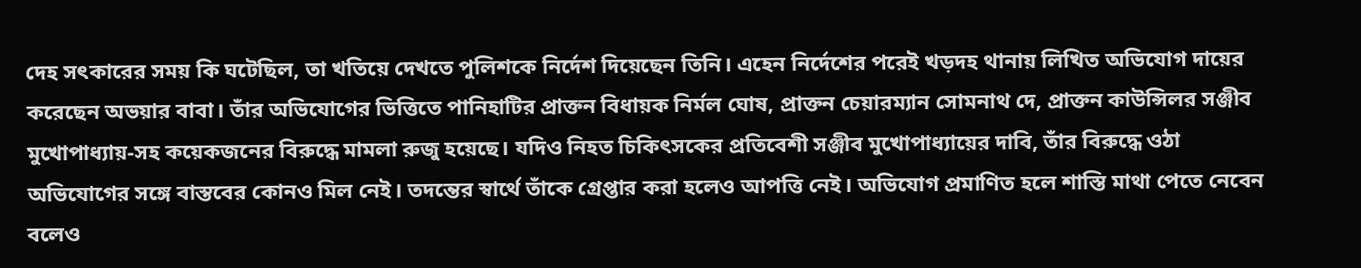দেহ সৎকারের সময় কি ঘটেছিল, তা খতিয়ে দেখতে পুলিশকে নির্দেশ দিয়েছেন তিনি। এহেন নির্দেশের পরেই খড়দহ থানায় লিখিত অভিযোগ দায়ের করেছেন অভয়ার বাবা। তাঁর অভিযোগের ভিত্তিতে পানিহাটির প্রাক্তন বিধায়ক নির্মল ঘোষ, প্রাক্তন চেয়ারম্যান সোমনাথ দে, প্রাক্তন কাউন্সিলর সঞ্জীব মুখোপাধ্যায়-সহ কয়েকজনের বিরুদ্ধে মামলা রুজু হয়েছে। যদিও নিহত চিকিৎসকের প্রতিবেশী সঞ্জীব মুখোপাধ্যায়ের দাবি, তাঁর বিরুদ্ধে ওঠা অভিযোগের সঙ্গে বাস্তবের কোনও মিল নেই। তদন্তের স্বার্থে তাঁকে গ্রেপ্তার করা হলেও আপত্তি নেই। অভিযোগ প্রমাণিত হলে শাস্তি মাথা পেতে নেবেন বলেও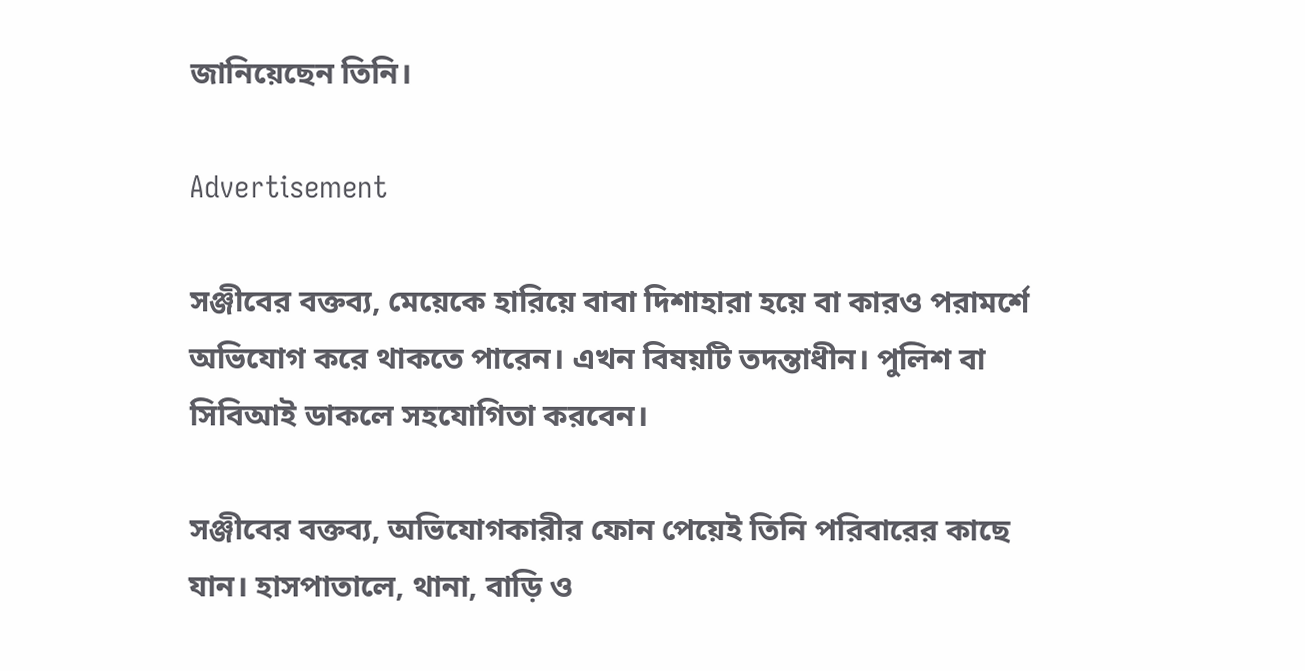জানিয়েছেন তিনি।

Advertisement

সঞ্জীবের বক্তব্য, মেয়েকে হারিয়ে বাবা দিশাহারা হয়ে বা কারও পরামর্শে অভিযোগ করে থাকতে পারেন। এখন বিষয়টি তদন্তাধীন। পুলিশ বা সিবিআই ডাকলে সহযোগিতা করবেন।

সঞ্জীবের বক্তব্য, অভিযোগকারীর ফোন পেয়েই তিনি পরিবারের কাছে যান। হাসপাতালে, থানা, বাড়ি ও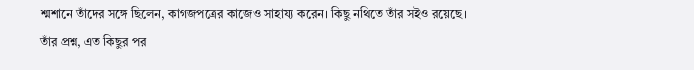শ্মশানে তাঁদের সঙ্গে ছিলেন, কাগজপত্রের কাজেও সাহায্য করেন। কিছু নথিতে তাঁর সইও রয়েছে। তাঁর প্রশ্ন, এত কিছুর পর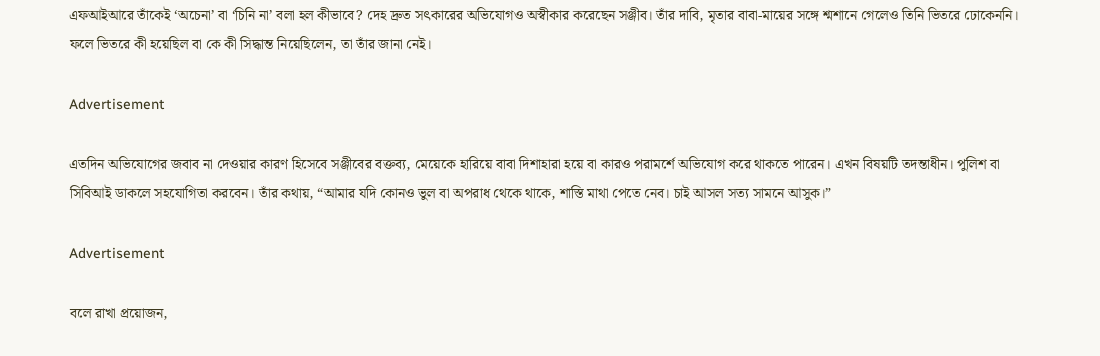এফআইআরে তাঁকেই ‘অচেনা’ বা ‘চিনি না’ বলা হল কীভাবে? দেহ দ্রুত সৎকারের অভিযোগও অস্বীকার করেছেন সঞ্জীব। তাঁর দাবি, মৃতার বাবা-মায়ের সঙ্গে শ্মশানে গেলেও তিনি ভিতরে ঢোকেননি। ফলে ভিতরে কী হয়েছিল বা কে কী সিদ্ধান্ত নিয়েছিলেন, তা তাঁর জানা নেই।

Advertisement

এতদিন অভিযোগের জবাব না দেওয়ার কারণ হিসেবে সঞ্জীবের বক্তব্য, মেয়েকে হারিয়ে বাবা দিশাহারা হয়ে বা কারও পরামর্শে অভিযোগ করে থাকতে পারেন। এখন বিষয়টি তদন্তাধীন। পুলিশ বা সিবিআই ডাকলে সহযোগিতা করবেন। তাঁর কথায়, “আমার যদি কোনও ভুল বা অপরাধ থেকে থাকে, শাস্তি মাথা পেতে নেব। চাই আসল সত্য সামনে আসুক।”

Advertisement

বলে রাখা প্রয়োজন,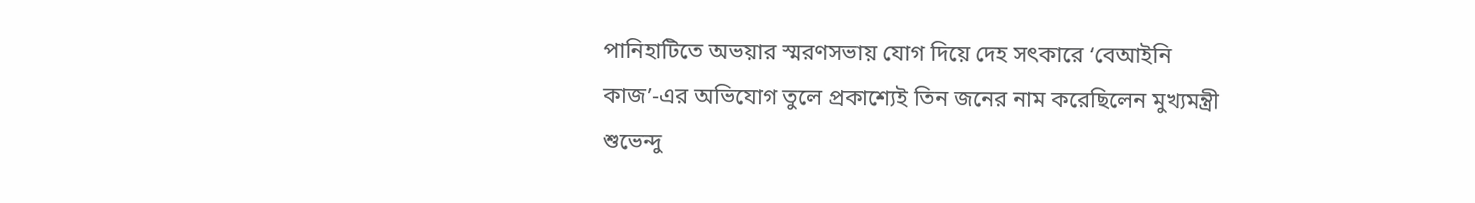পানিহাটিতে অভয়ার স্মরণসভায় যোগ দিয়ে দেহ সৎকারে ‘বেআইনি কাজ’-এর অভিযোগ তুলে প্রকাশ্যেই তিন জনের নাম করেছিলেন মুখ্যমন্ত্রী শুভেন্দু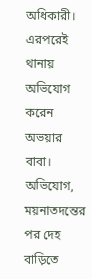অধিকারী। এরপরেই থানায় অভিযোগ করেন অভয়ার বাবা। অভিযোগ, ময়নাতদন্তের পর দেহ বাড়িতে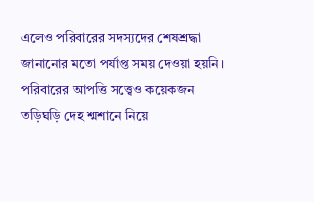এলেও পরিবারের সদস্যদের শেষশ্রদ্ধা জানানোর মতো পর্যাপ্ত সময় দেওয়া হয়নি। পরিবারের আপত্তি সত্ত্বেও কয়েকজন তড়িঘড়ি দেহ শ্মশানে নিয়ে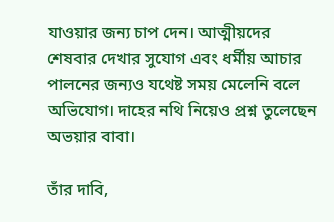যাওয়ার জন্য চাপ দেন। আত্মীয়দের শেষবার দেখার সুযোগ এবং ধর্মীয় আচার পালনের জন্যও যথেষ্ট সময় মেলেনি বলে অভিযোগ। দাহের নথি নিয়েও প্রশ্ন তুলেছেন অভয়ার বাবা।

তাঁর দাবি,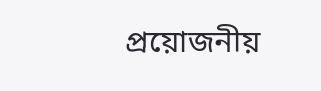প্রয়োজনীয়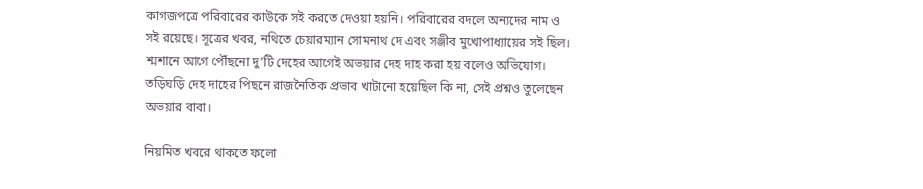কাগজপত্রে পরিবারের কাউকে সই করতে দেওয়া হয়নি। পরিবারের বদলে অন্যদের নাম ও সই রয়েছে। সূত্রের খবর, নথিতে চেয়ারম্যান সোমনাথ দে এবং সঞ্জীব মুখোপাধ্যায়ের সই ছিল। শ্মশানে আগে পৌঁছনো দু’টি দেহের আগেই অভয়ার দেহ দাহ করা হয় বলেও অভিযোগ। তড়িঘড়ি দেহ দাহের পিছনে রাজনৈতিক প্রভাব খাটানো হয়েছিল কি না, সেই প্রশ্নও তুলেছেন অভয়ার বাবা।

নিয়মিত খবরে থাকতে ফলো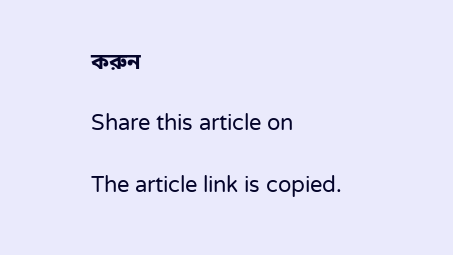করুন

Share this article on

The article link is copied.